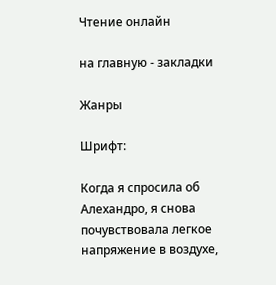Чтение онлайн

на главную - закладки

Жанры

Шрифт:

Когда я спросила об Алехандро, я снова почувствовала легкое напряжение в воздухе,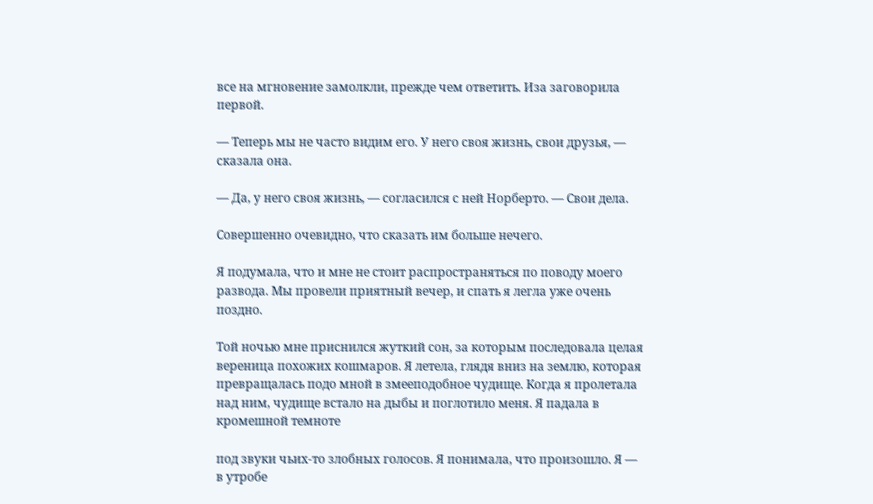все на мгновение замолкли, прежде чем ответить. Иза заговорила первой.

— Теперь мы не часто видим его. У него своя жизнь, свои друзья, — сказала она.

— Да, у него своя жизнь, — согласился с ней Норберто. — Свои дела.

Совершенно очевидно, что сказать им больше нечего.

Я подумала, что и мне не стоит распространяться по поводу моего развода. Мы провели приятный вечер, и спать я легла уже очень поздно.

Той ночью мне приснился жуткий сон, за которым последовала целая вереница похожих кошмаров. Я летела, глядя вниз на землю, которая превращалась подо мной в змееподобное чудище. Когда я пролетала над ним, чудище встало на дыбы и поглотило меня. Я падала в кромешной темноте

под звуки чьих-то злобных голосов. Я понимала, что произошло. Я — в утробе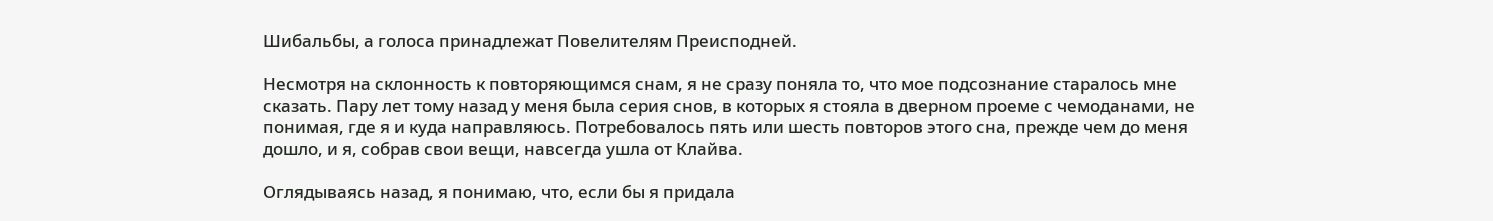Шибальбы, а голоса принадлежат Повелителям Преисподней.

Несмотря на склонность к повторяющимся снам, я не сразу поняла то, что мое подсознание старалось мне сказать. Пару лет тому назад у меня была серия снов, в которых я стояла в дверном проеме с чемоданами, не понимая, где я и куда направляюсь. Потребовалось пять или шесть повторов этого сна, прежде чем до меня дошло, и я, собрав свои вещи, навсегда ушла от Клайва.

Оглядываясь назад, я понимаю, что, если бы я придала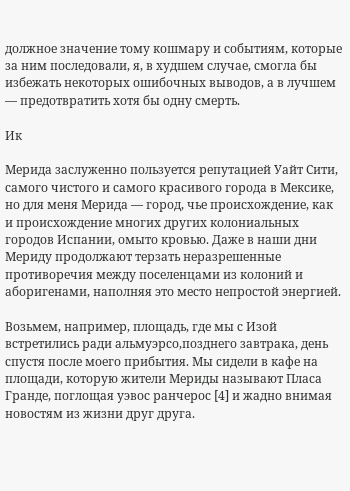должное значение тому кошмару и событиям, которые за ним последовали, я, в худшем случае, смогла бы избежать некоторых ошибочных выводов, а в лучшем — предотвратить хотя бы одну смерть.

Ик

Мерида заслуженно пользуется репутацией Уайт Сити, самого чистого и самого красивого города в Мексике, но для меня Мерида — город, чье происхождение, как и происхождение многих других колониальных городов Испании, омыто кровью. Даже в наши дни Мериду продолжают терзать неразрешенные противоречия между поселенцами из колоний и аборигенами, наполняя это место непростой энергией.

Возьмем, например, площадь, где мы с Изой встретились ради альмуэрсо,позднего завтрака, день спустя после моего прибытия. Мы сидели в кафе на площади, которую жители Мериды называют Пласа Гранде, поглощая уэвос ранчерос [4] и жадно внимая новостям из жизни друг друга.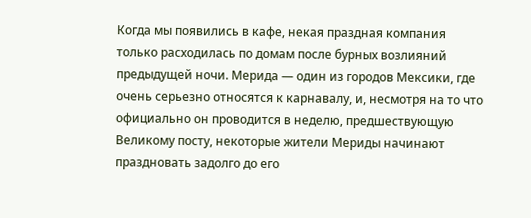Когда мы появились в кафе, некая праздная компания только расходилась по домам после бурных возлияний предыдущей ночи. Мерида — один из городов Мексики, где очень серьезно относятся к карнавалу, и, несмотря на то что официально он проводится в неделю, предшествующую Великому посту, некоторые жители Мериды начинают праздновать задолго до его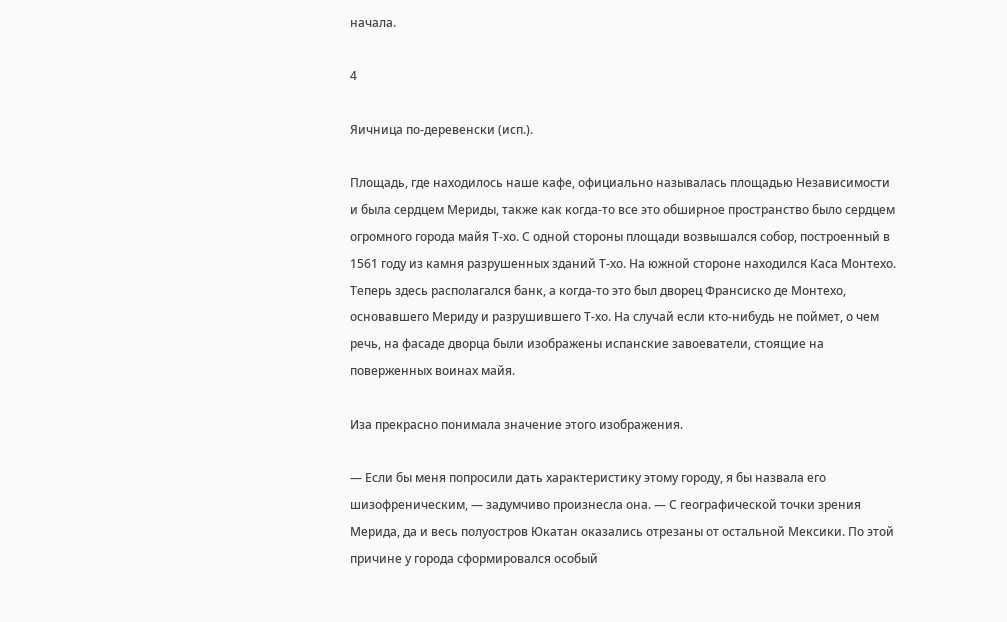начала.

4

Яичница по-деревенски (исп.).

Площадь, где находилось наше кафе, официально называлась площадью Независимости и была сердцем Мериды, также как когда-то все это обширное пространство было сердцем огромного города майя Т-хо. С одной стороны площади возвышался собор, построенный в 1561 году из камня разрушенных зданий Т-хо. На южной стороне находился Каса Монтехо. Теперь здесь располагался банк, а когда-то это был дворец Франсиско де Монтехо, основавшего Мериду и разрушившего Т-хо. На случай если кто-нибудь не поймет, о чем речь, на фасаде дворца были изображены испанские завоеватели, стоящие на поверженных воинах майя.

Иза прекрасно понимала значение этого изображения.

— Если бы меня попросили дать характеристику этому городу, я бы назвала его шизофреническим, — задумчиво произнесла она. — С географической точки зрения Мерида, да и весь полуостров Юкатан оказались отрезаны от остальной Мексики. По этой причине у города сформировался особый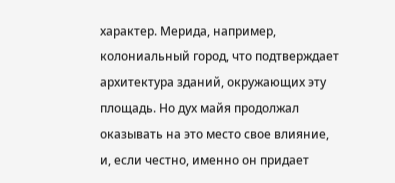характер. Мерида, например, колониальный город, что подтверждает архитектура зданий, окружающих эту площадь. Но дух майя продолжал оказывать на это место свое влияние, и, если честно, именно он придает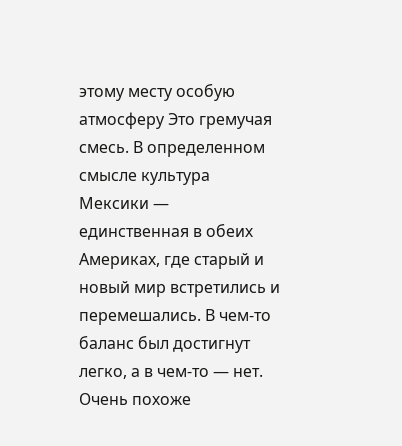этому месту особую атмосферу Это гремучая смесь. В определенном смысле культура Мексики — единственная в обеих Америках, где старый и новый мир встретились и перемешались. В чем-то баланс был достигнут легко, а в чем-то — нет. Очень похоже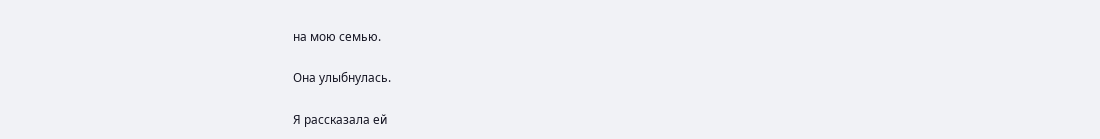на мою семью.

Она улыбнулась.

Я рассказала ей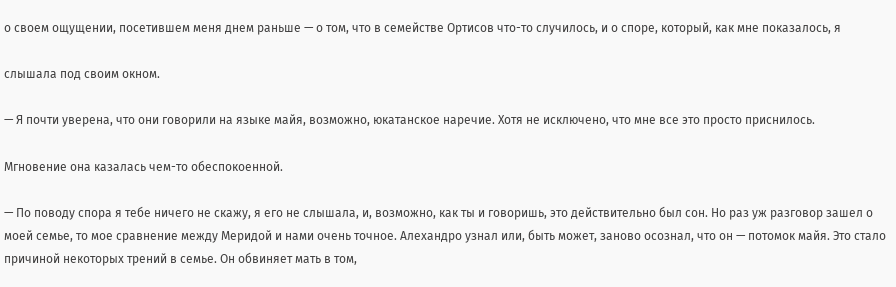о своем ощущении, посетившем меня днем раньше — о том, что в семействе Ортисов что-то случилось, и о споре, который, как мне показалось, я

слышала под своим окном.

— Я почти уверена, что они говорили на языке майя, возможно, юкатанское наречие. Хотя не исключено, что мне все это просто приснилось.

Мгновение она казалась чем-то обеспокоенной.

— По поводу спора я тебе ничего не скажу, я его не слышала, и, возможно, как ты и говоришь, это действительно был сон. Но раз уж разговор зашел о моей семье, то мое сравнение между Меридой и нами очень точное. Алехандро узнал или, быть может, заново осознал, что он — потомок майя. Это стало причиной некоторых трений в семье. Он обвиняет мать в том,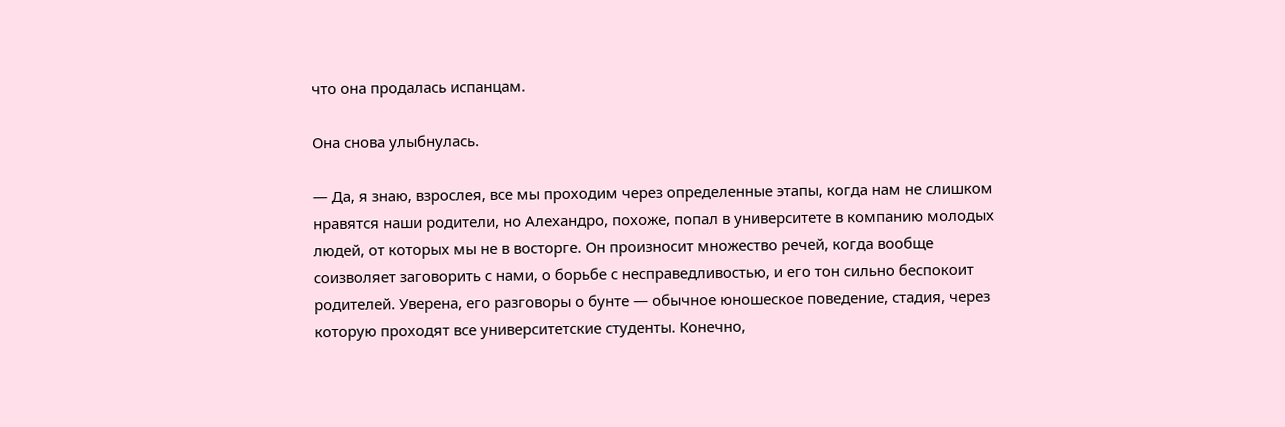что она продалась испанцам.

Она снова улыбнулась.

— Да, я знаю, взрослея, все мы проходим через определенные этапы, когда нам не слишком нравятся наши родители, но Алехандро, похоже, попал в университете в компанию молодых людей, от которых мы не в восторге. Он произносит множество речей, когда вообще соизволяет заговорить с нами, о борьбе с несправедливостью, и его тон сильно беспокоит родителей. Уверена, его разговоры о бунте — обычное юношеское поведение, стадия, через которую проходят все университетские студенты. Конечно,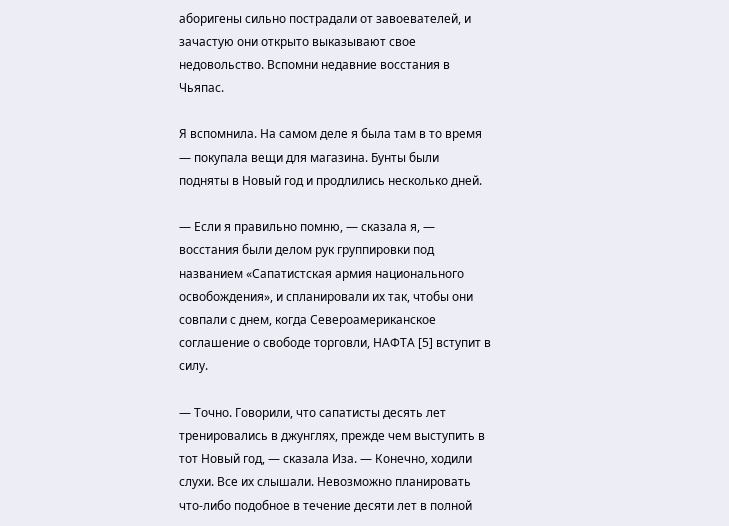аборигены сильно пострадали от завоевателей, и зачастую они открыто выказывают свое недовольство. Вспомни недавние восстания в Чьяпас.

Я вспомнила. На самом деле я была там в то время — покупала вещи для магазина. Бунты были подняты в Новый год и продлились несколько дней.

— Если я правильно помню, — сказала я, — восстания были делом рук группировки под названием «Сапатистская армия национального освобождения», и спланировали их так, чтобы они совпали с днем, когда Североамериканское соглашение о свободе торговли, НАФТА [5] вступит в силу.

— Точно. Говорили, что сапатисты десять лет тренировались в джунглях, прежде чем выступить в тот Новый год, — сказала Иза. — Конечно, ходили слухи. Все их слышали. Невозможно планировать что-либо подобное в течение десяти лет в полной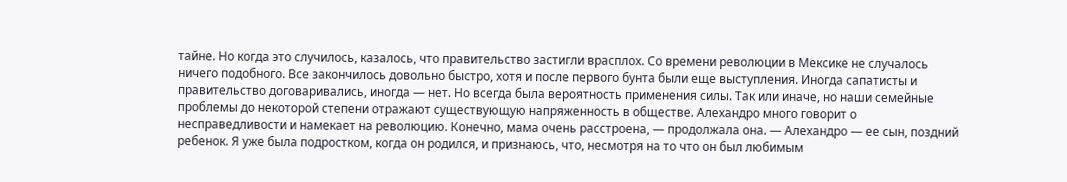тайне. Но когда это случилось, казалось, что правительство застигли врасплох. Со времени революции в Мексике не случалось ничего подобного. Все закончилось довольно быстро, хотя и после первого бунта были еще выступления. Иногда сапатисты и правительство договаривались, иногда — нет. Но всегда была вероятность применения силы. Так или иначе, но наши семейные проблемы до некоторой степени отражают существующую напряженность в обществе. Алехандро много говорит о несправедливости и намекает на революцию. Конечно, мама очень расстроена, — продолжала она. — Алехандро — ее сын, поздний ребенок. Я уже была подростком, когда он родился, и признаюсь, что, несмотря на то что он был любимым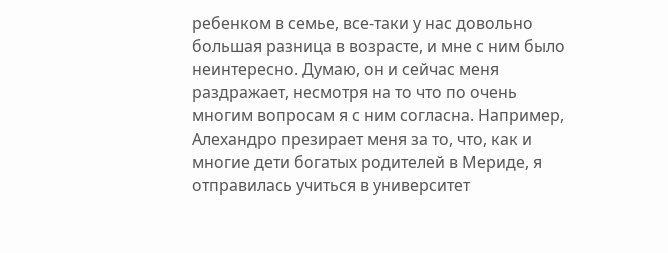ребенком в семье, все-таки у нас довольно большая разница в возрасте, и мне с ним было неинтересно. Думаю, он и сейчас меня раздражает, несмотря на то что по очень многим вопросам я с ним согласна. Например, Алехандро презирает меня за то, что, как и многие дети богатых родителей в Мериде, я отправилась учиться в университет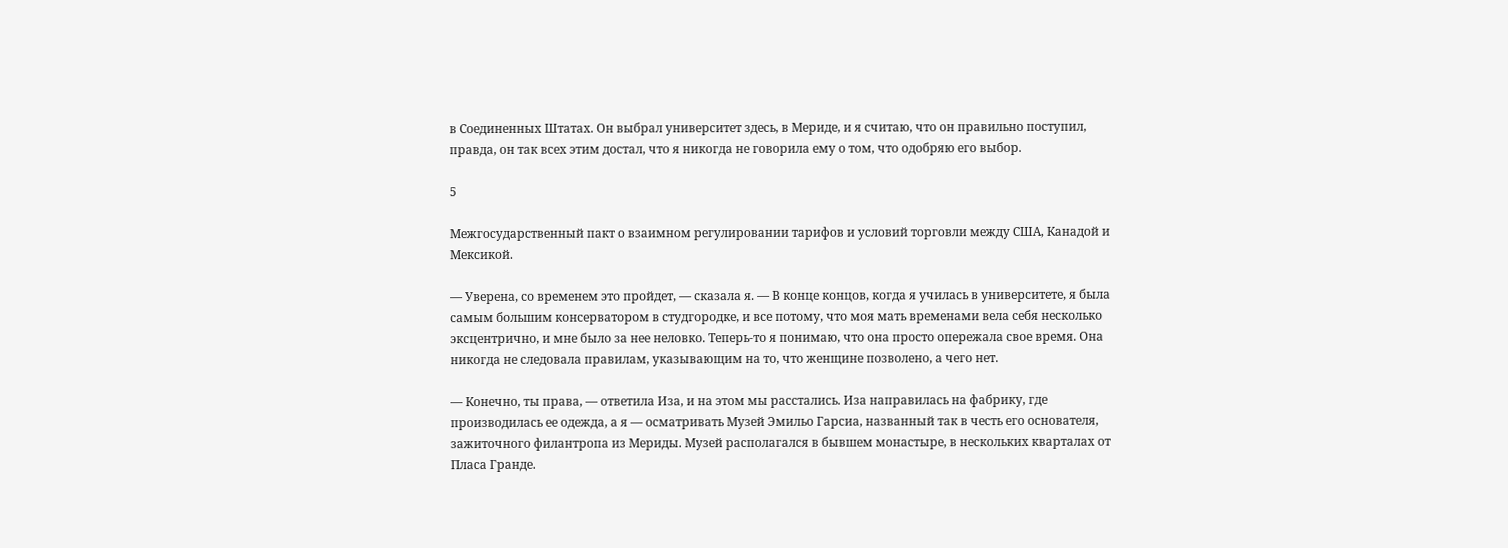в Соединенных Штатах. Он выбрал университет здесь, в Мериде, и я считаю, что он правильно поступил, правда, он так всех этим достал, что я никогда не говорила ему о том, что одобряю его выбор.

5

Межгосударственный пакт о взаимном регулировании тарифов и условий торговли между США, Канадой и Мексикой.

— Уверена, со временем это пройдет, — сказала я. — В конце концов, когда я училась в университете, я была самым большим консерватором в студгородке, и все потому, что моя мать временами вела себя несколько эксцентрично, и мне было за нее неловко. Теперь-то я понимаю, что она просто опережала свое время. Она никогда не следовала правилам, указывающим на то, что женщине позволено, а чего нет.

— Конечно, ты права, — ответила Иза, и на этом мы расстались. Иза направилась на фабрику, где производилась ее одежда, а я — осматривать Музей Эмильо Гарсиа, названный так в честь его основателя, зажиточного филантропа из Мериды. Музей располагался в бывшем монастыре, в нескольких кварталах от Пласа Гранде.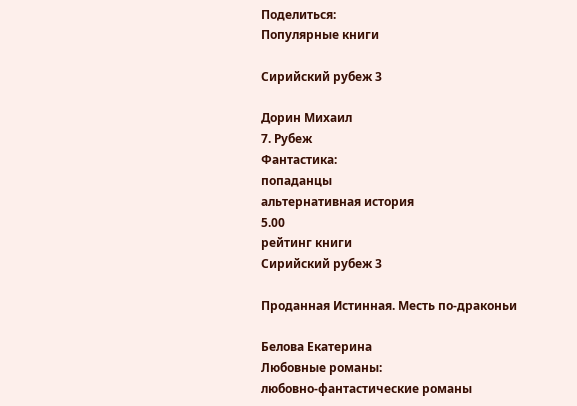Поделиться:
Популярные книги

Сирийский рубеж 3

Дорин Михаил
7. Рубеж
Фантастика:
попаданцы
альтернативная история
5.00
рейтинг книги
Сирийский рубеж 3

Проданная Истинная. Месть по-драконьи

Белова Екатерина
Любовные романы:
любовно-фантастические романы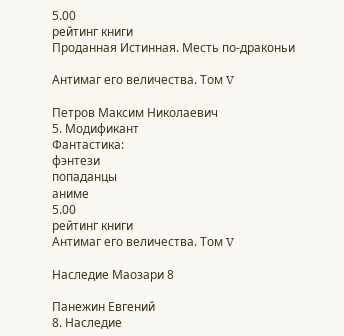5.00
рейтинг книги
Проданная Истинная. Месть по-драконьи

Антимаг его величества. Том V

Петров Максим Николаевич
5. Модификант
Фантастика:
фэнтези
попаданцы
аниме
5.00
рейтинг книги
Антимаг его величества. Том V

Наследие Маозари 8

Панежин Евгений
8. Наследие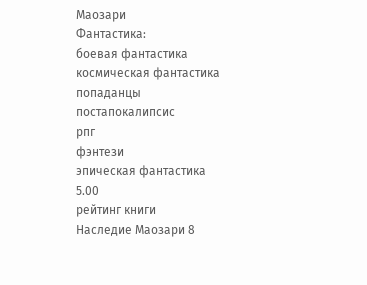Маозари
Фантастика:
боевая фантастика
космическая фантастика
попаданцы
постапокалипсис
рпг
фэнтези
эпическая фантастика
5.00
рейтинг книги
Наследие Маозари 8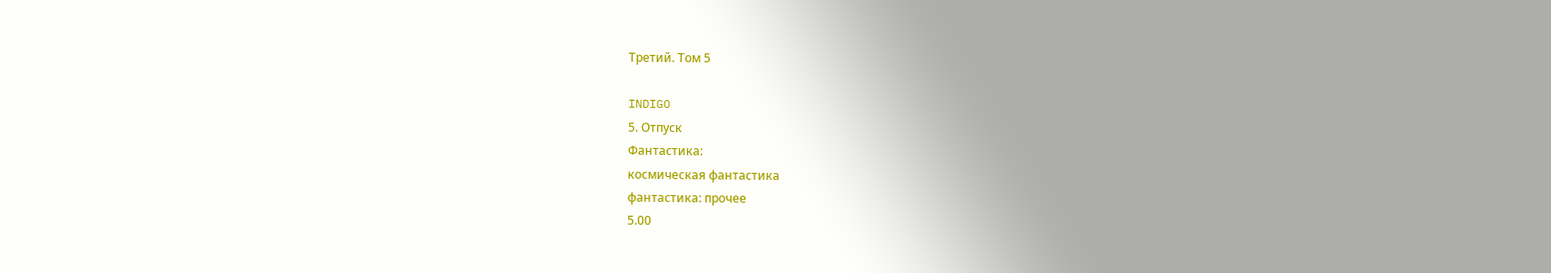Третий. Том 5

INDIGO
5. Отпуск
Фантастика:
космическая фантастика
фантастика: прочее
5.00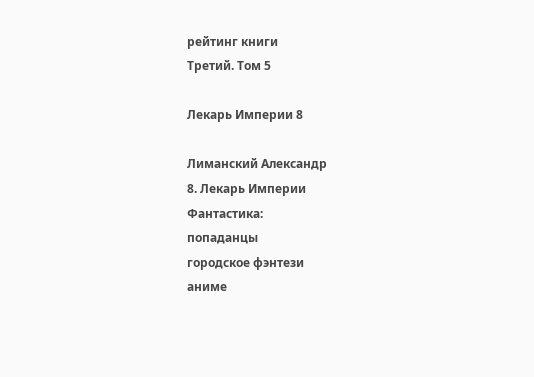рейтинг книги
Третий. Том 5

Лекарь Империи 8

Лиманский Александр
8. Лекарь Империи
Фантастика:
попаданцы
городское фэнтези
аниме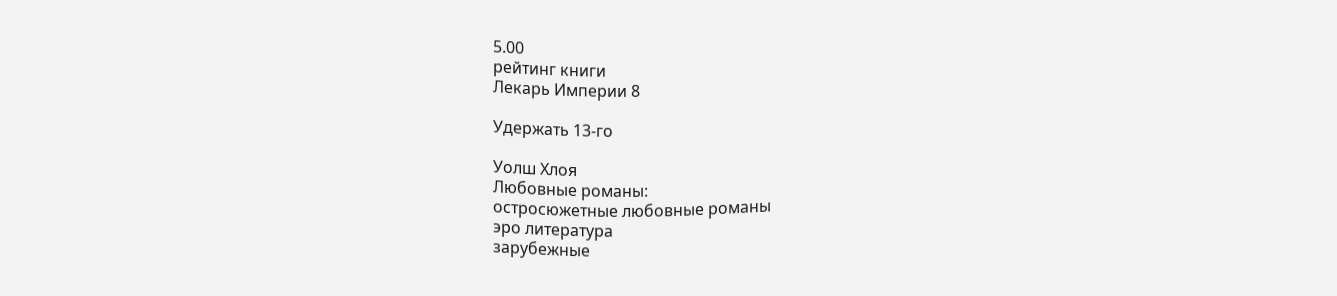5.00
рейтинг книги
Лекарь Империи 8

Удержать 13-го

Уолш Хлоя
Любовные романы:
остросюжетные любовные романы
эро литература
зарубежные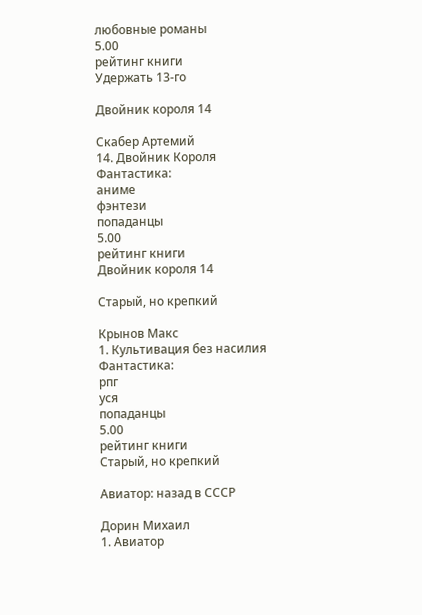любовные романы
5.00
рейтинг книги
Удержать 13-го

Двойник короля 14

Скабер Артемий
14. Двойник Короля
Фантастика:
аниме
фэнтези
попаданцы
5.00
рейтинг книги
Двойник короля 14

Старый, но крепкий

Крынов Макс
1. Культивация без насилия
Фантастика:
рпг
уся
попаданцы
5.00
рейтинг книги
Старый, но крепкий

Авиатор: назад в СССР

Дорин Михаил
1. Авиатор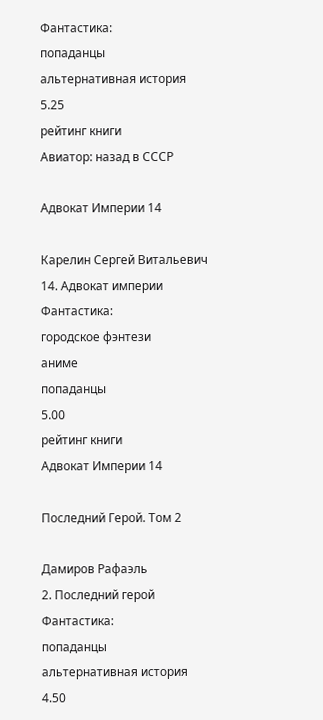Фантастика:
попаданцы
альтернативная история
5.25
рейтинг книги
Авиатор: назад в СССР

Адвокат Империи 14

Карелин Сергей Витальевич
14. Адвокат империи
Фантастика:
городское фэнтези
аниме
попаданцы
5.00
рейтинг книги
Адвокат Империи 14

Последний Герой. Том 2

Дамиров Рафаэль
2. Последний герой
Фантастика:
попаданцы
альтернативная история
4.50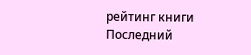рейтинг книги
Последний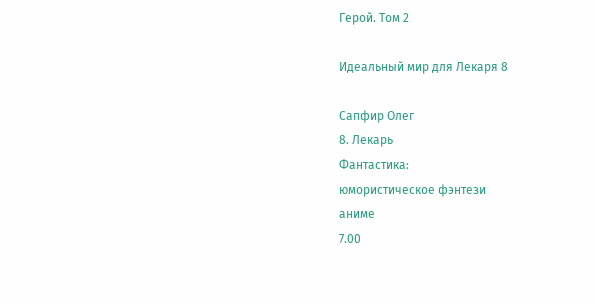Герой. Том 2

Идеальный мир для Лекаря 8

Сапфир Олег
8. Лекарь
Фантастика:
юмористическое фэнтези
аниме
7.00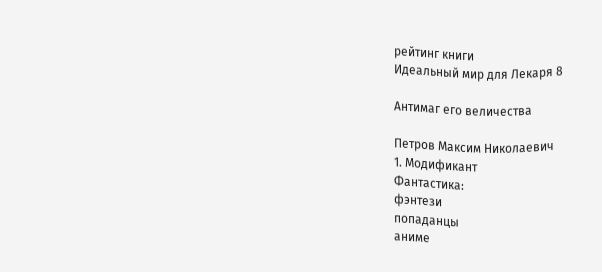рейтинг книги
Идеальный мир для Лекаря 8

Антимаг его величества

Петров Максим Николаевич
1. Модификант
Фантастика:
фэнтези
попаданцы
аниме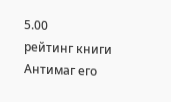5.00
рейтинг книги
Антимаг его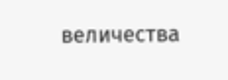величества